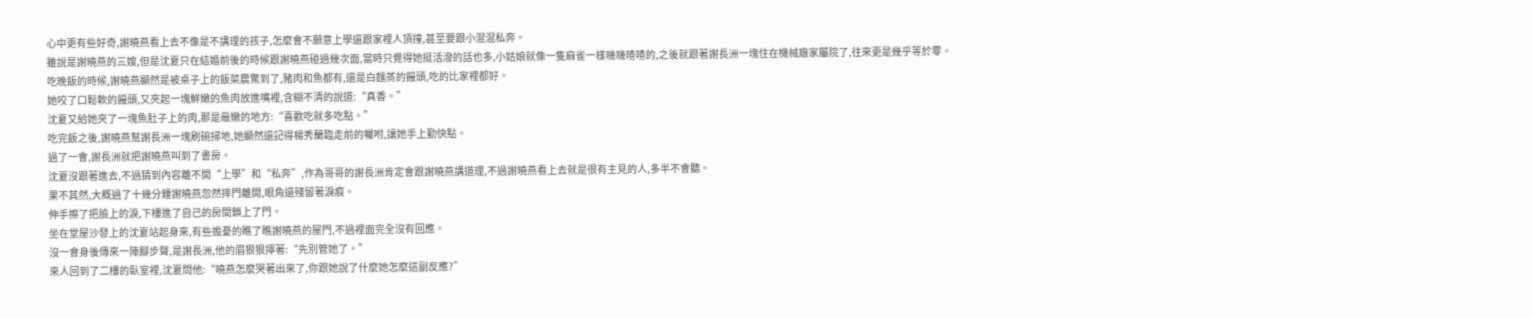心中更有些好奇,謝曉燕看上去不像是不講理的孩子,怎麼會不願意上學還跟家裡人頂撞,甚至要跟小混混私奔。
雖說是謝曉燕的三嫂,但是沈夏只在結婚前後的時候跟謝曉燕碰過幾次面,當時只覺得她挺活潑的話也多,小姑娘就像一隻麻雀一樣嘰嘰喳喳的,之後就跟著謝長洲一塊住在機械廠家屬院了,往來更是幾乎等於零。
吃晚飯的時候,謝曉燕顯然是被桌子上的飯菜震驚到了,豬肉和魚都有,還是白麵蒸的饅頭,吃的比家裡都好。
她咬了口鬆軟的饅頭,又夾起一塊鮮嫩的魚肉放進嘴裡,含糊不清的說道:“真香。”
沈夏又給她夾了一塊魚肚子上的肉,那是最嫩的地方:“喜歡吃就多吃點。”
吃完飯之後,謝曉燕幫謝長洲一塊刷碗掃地,她顯然還記得楊秀蘭臨走前的囑咐,讓她手上勤快點。
過了一會,謝長洲就把謝曉燕叫到了書房。
沈夏沒跟著進去,不過猜到內容離不開“上學”和“私奔”,作為哥哥的謝長洲肯定會跟謝曉燕講道理,不過謝曉燕看上去就是很有主見的人,多半不會聽。
果不其然,大概過了十幾分鍾謝曉燕忽然摔門離開,眼角還殘留著淚痕。
伸手擦了把臉上的淚,下樓進了自己的房間鎖上了門。
坐在堂屋沙發上的沈夏站起身來,有些擔憂的瞧了瞧謝曉燕的屋門,不過裡面完全沒有回應。
沒一會身後傳來一陣腳步聲,是謝長洲,他的眉狠狠擰著:“先別管她了。”
來人回到了二樓的臥室裡,沈夏問他:“曉燕怎麼哭著出來了,你跟她說了什麼她怎麼這副反應?”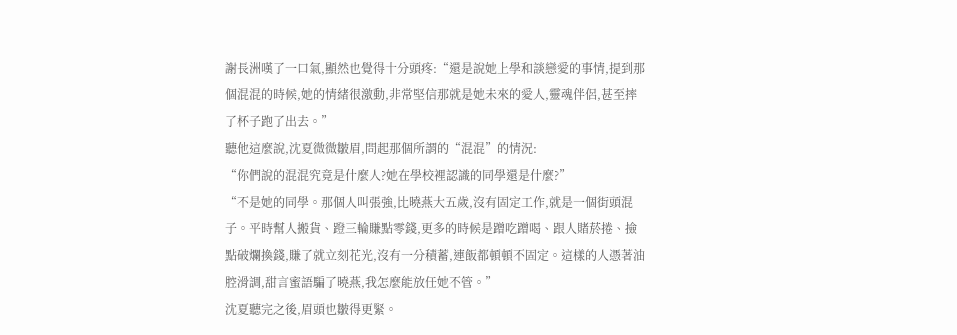謝長洲嘆了一口氣,顯然也覺得十分頭疼:“還是說她上學和談戀愛的事情,提到那個混混的時候,她的情緒很激動,非常堅信那就是她未來的愛人,靈魂伴侶,甚至摔了杯子跑了出去。”
聽他這麼說,沈夏微微皺眉,問起那個所謂的“混混”的情況:
“你們說的混混究竟是什麼人?她在學校裡認識的同學還是什麼?”
“不是她的同學。那個人叫張強,比曉燕大五歲,沒有固定工作,就是一個街頭混子。平時幫人搬貨、蹬三輪賺點零錢,更多的時候是蹭吃蹭喝、跟人賭菸捲、撿點破爛換錢,賺了就立刻花光,沒有一分積蓄,連飯都頓頓不固定。這樣的人憑著油腔滑調,甜言蜜語騙了曉燕,我怎麼能放任她不管。”
沈夏聽完之後,眉頭也皺得更緊。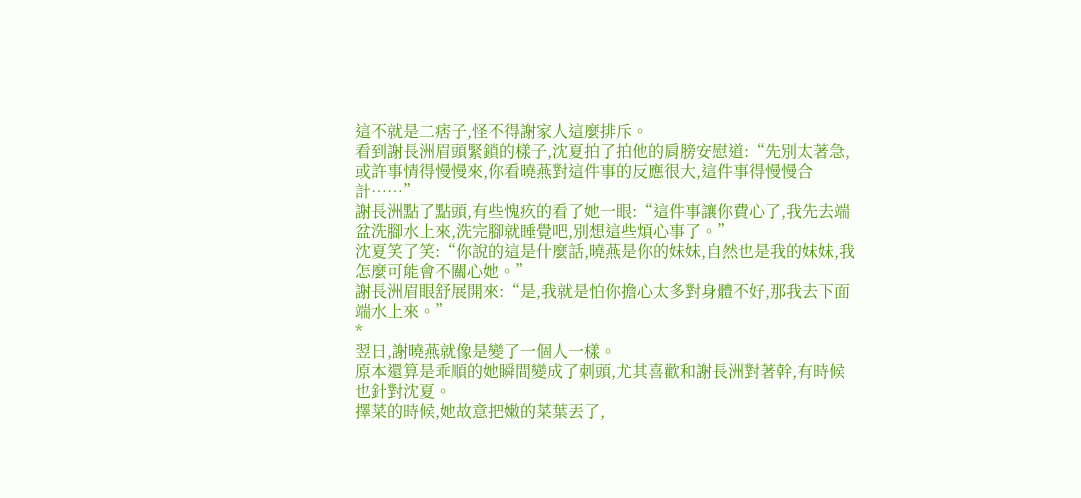這不就是二痞子,怪不得謝家人這麼排斥。
看到謝長洲眉頭緊鎖的樣子,沈夏拍了拍他的肩膀安慰道:“先別太著急,或許事情得慢慢來,你看曉燕對這件事的反應很大,這件事得慢慢合計……”
謝長洲點了點頭,有些愧疚的看了她一眼:“這件事讓你費心了,我先去端盆洗腳水上來,洗完腳就睡覺吧,別想這些煩心事了。”
沈夏笑了笑:“你說的這是什麼話,曉燕是你的妹妹,自然也是我的妹妹,我怎麼可能會不關心她。”
謝長洲眉眼舒展開來:“是,我就是怕你擔心太多對身體不好,那我去下面端水上來。”
*
翌日,謝曉燕就像是變了一個人一樣。
原本還算是乖順的她瞬間變成了刺頭,尤其喜歡和謝長洲對著幹,有時候也針對沈夏。
擇菜的時候,她故意把嫩的菜葉丟了,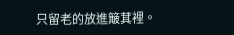只留老的放進簸萁裡。